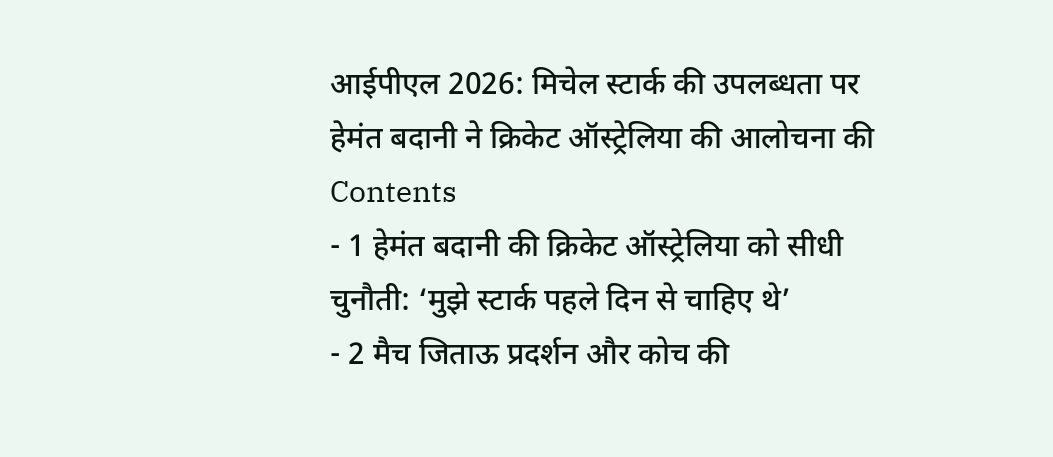आईपीएल 2026: मिचेल स्टार्क की उपलब्धता पर हेमंत बदानी ने क्रिकेट ऑस्ट्रेलिया की आलोचना की
Contents
- 1 हेमंत बदानी की क्रिकेट ऑस्ट्रेलिया को सीधी चुनौती: ‘मुझे स्टार्क पहले दिन से चाहिए थे’
- 2 मैच जिताऊ प्रदर्शन और कोच की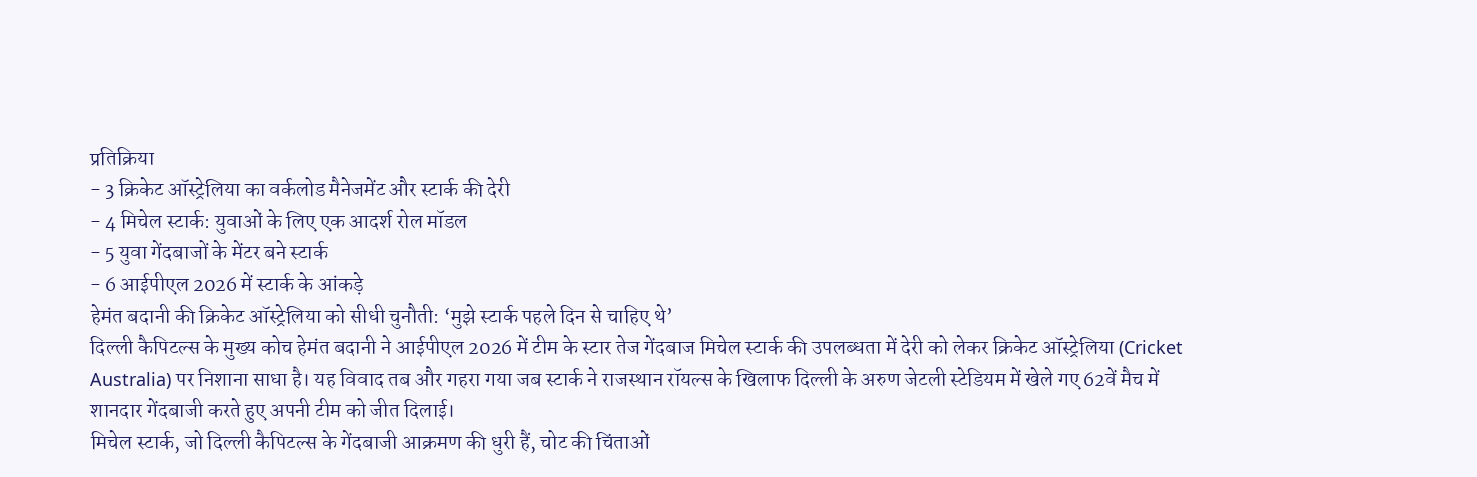प्रतिक्रिया
- 3 क्रिकेट ऑस्ट्रेलिया का वर्कलोड मैनेजमेंट और स्टार्क की देरी
- 4 मिचेल स्टार्क: युवाओं के लिए एक आदर्श रोल मॉडल
- 5 युवा गेंदबाजों के मेंटर बने स्टार्क
- 6 आईपीएल 2026 में स्टार्क के आंकड़े
हेमंत बदानी की क्रिकेट ऑस्ट्रेलिया को सीधी चुनौती: ‘मुझे स्टार्क पहले दिन से चाहिए थे’
दिल्ली कैपिटल्स के मुख्य कोच हेमंत बदानी ने आईपीएल 2026 में टीम के स्टार तेज गेंदबाज मिचेल स्टार्क की उपलब्धता में देरी को लेकर क्रिकेट ऑस्ट्रेलिया (Cricket Australia) पर निशाना साधा है। यह विवाद तब और गहरा गया जब स्टार्क ने राजस्थान रॉयल्स के खिलाफ दिल्ली के अरुण जेटली स्टेडियम में खेले गए 62वें मैच में शानदार गेंदबाजी करते हुए अपनी टीम को जीत दिलाई।
मिचेल स्टार्क, जो दिल्ली कैपिटल्स के गेंदबाजी आक्रमण की धुरी हैं, चोट की चिंताओं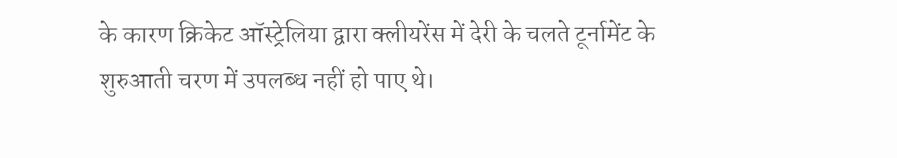के कारण क्रिकेट ऑस्ट्रेलिया द्वारा क्लीयरेंस में देरी के चलते टूर्नामेंट के शुरुआती चरण में उपलब्ध नहीं हो पाए थे।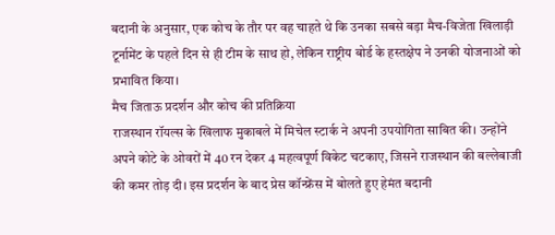बदानी के अनुसार, एक कोच के तौर पर वह चाहते थे कि उनका सबसे बड़ा मैच-विजेता खिलाड़ी टूर्नामेंट के पहले दिन से ही टीम के साथ हो, लेकिन राष्ट्रीय बोर्ड के हस्तक्षेप ने उनकी योजनाओं को प्रभावित किया।
मैच जिताऊ प्रदर्शन और कोच की प्रतिक्रिया
राजस्थान रॉयल्स के खिलाफ मुकाबले में मिचेल स्टार्क ने अपनी उपयोगिता साबित की। उन्होंने अपने कोटे के ओवरों में 40 रन देकर 4 महत्वपूर्ण विकेट चटकाए, जिसने राजस्थान की बल्लेबाजी की कमर तोड़ दी। इस प्रदर्शन के बाद प्रेस कॉन्फ्रेंस में बोलते हुए हेमंत बदानी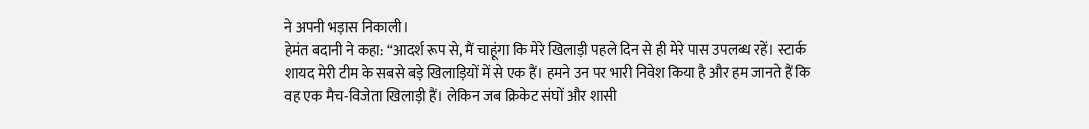ने अपनी भड़ास निकाली।
हेमंत बदानी ने कहा: “आदर्श रूप से, मैं चाहूंगा कि मेरे खिलाड़ी पहले दिन से ही मेरे पास उपलब्ध रहें। स्टार्क शायद मेरी टीम के सबसे बड़े खिलाड़ियों में से एक हैं। हमने उन पर भारी निवेश किया है और हम जानते हैं कि वह एक मैच-विजेता खिलाड़ी हैं। लेकिन जब क्रिकेट संघों और शासी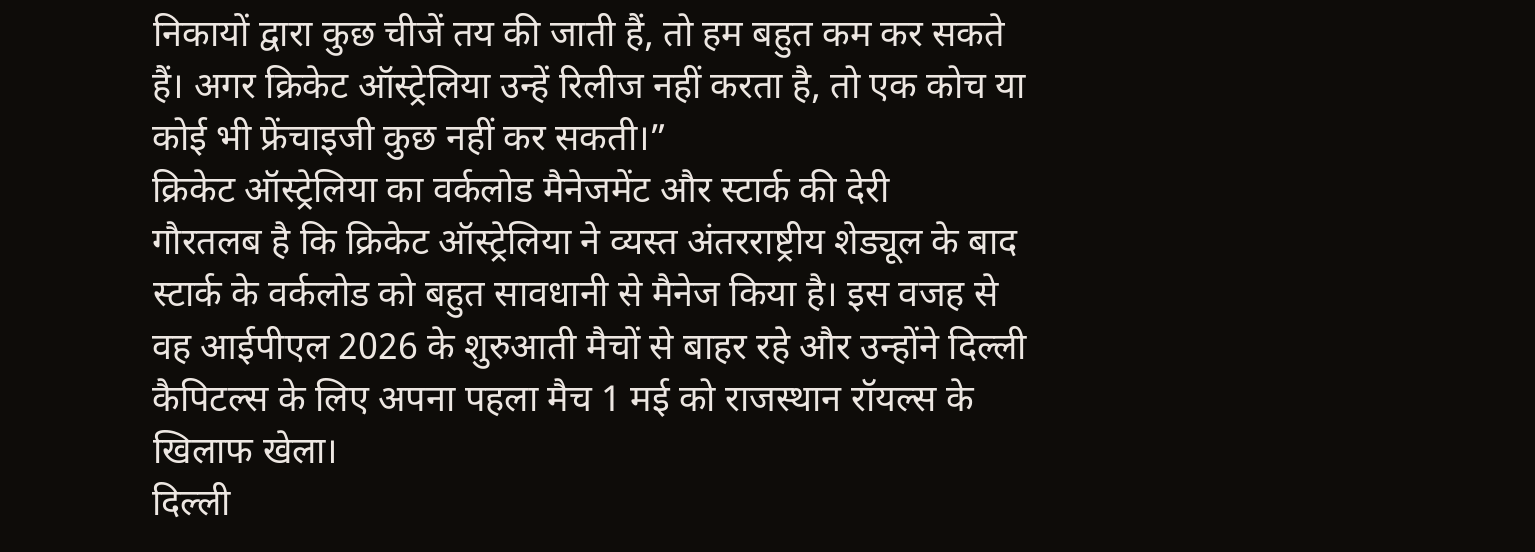निकायों द्वारा कुछ चीजें तय की जाती हैं, तो हम बहुत कम कर सकते हैं। अगर क्रिकेट ऑस्ट्रेलिया उन्हें रिलीज नहीं करता है, तो एक कोच या कोई भी फ्रेंचाइजी कुछ नहीं कर सकती।”
क्रिकेट ऑस्ट्रेलिया का वर्कलोड मैनेजमेंट और स्टार्क की देरी
गौरतलब है कि क्रिकेट ऑस्ट्रेलिया ने व्यस्त अंतरराष्ट्रीय शेड्यूल के बाद स्टार्क के वर्कलोड को बहुत सावधानी से मैनेज किया है। इस वजह से वह आईपीएल 2026 के शुरुआती मैचों से बाहर रहे और उन्होंने दिल्ली कैपिटल्स के लिए अपना पहला मैच 1 मई को राजस्थान रॉयल्स के खिलाफ खेला।
दिल्ली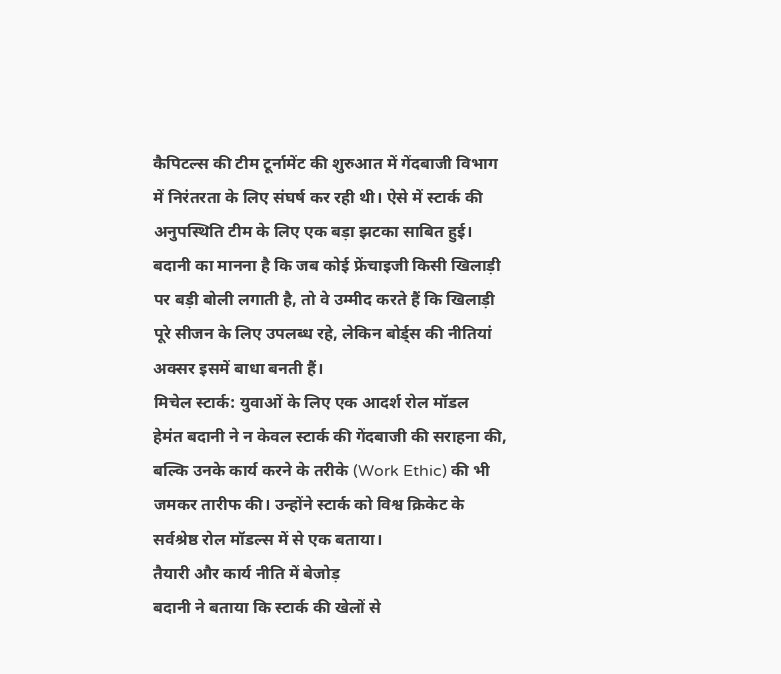कैपिटल्स की टीम टूर्नामेंट की शुरुआत में गेंदबाजी विभाग में निरंतरता के लिए संघर्ष कर रही थी। ऐसे में स्टार्क की अनुपस्थिति टीम के लिए एक बड़ा झटका साबित हुई। बदानी का मानना है कि जब कोई फ्रेंचाइजी किसी खिलाड़ी पर बड़ी बोली लगाती है, तो वे उम्मीद करते हैं कि खिलाड़ी पूरे सीजन के लिए उपलब्ध रहे, लेकिन बोर्ड्स की नीतियां अक्सर इसमें बाधा बनती हैं।
मिचेल स्टार्क: युवाओं के लिए एक आदर्श रोल मॉडल
हेमंत बदानी ने न केवल स्टार्क की गेंदबाजी की सराहना की, बल्कि उनके कार्य करने के तरीके (Work Ethic) की भी जमकर तारीफ की। उन्होंने स्टार्क को विश्व क्रिकेट के सर्वश्रेष्ठ रोल मॉडल्स में से एक बताया।
तैयारी और कार्य नीति में बेजोड़
बदानी ने बताया कि स्टार्क की खेलों से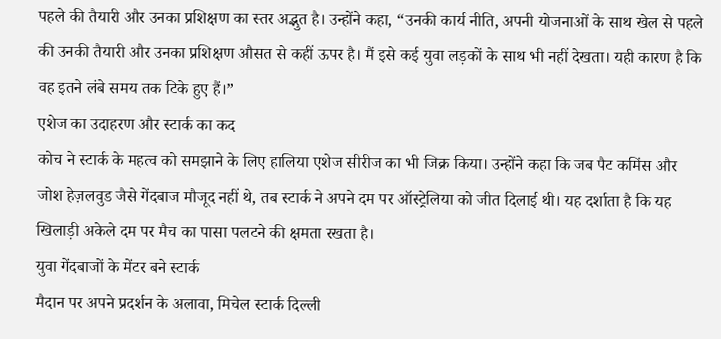पहले की तैयारी और उनका प्रशिक्षण का स्तर अद्भुत है। उन्होंने कहा, “उनकी कार्य नीति, अपनी योजनाओं के साथ खेल से पहले की उनकी तैयारी और उनका प्रशिक्षण औसत से कहीं ऊपर है। मैं इसे कई युवा लड़कों के साथ भी नहीं देखता। यही कारण है कि वह इतने लंबे समय तक टिके हुए हैं।”
एशेज का उदाहरण और स्टार्क का कद
कोच ने स्टार्क के महत्व को समझाने के लिए हालिया एशेज सीरीज का भी जिक्र किया। उन्होंने कहा कि जब पैट कमिंस और जोश हेज़लवुड जैसे गेंदबाज मौजूद नहीं थे, तब स्टार्क ने अपने दम पर ऑस्ट्रेलिया को जीत दिलाई थी। यह दर्शाता है कि यह खिलाड़ी अकेले दम पर मैच का पासा पलटने की क्षमता रखता है।
युवा गेंदबाजों के मेंटर बने स्टार्क
मैदान पर अपने प्रदर्शन के अलावा, मिचेल स्टार्क दिल्ली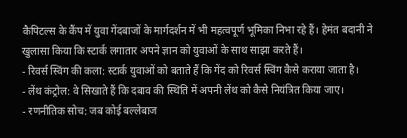कैपिटल्स के कैंप में युवा गेंदबाजों के मार्गदर्शन में भी महत्वपूर्ण भूमिका निभा रहे हैं। हेमंत बदानी ने खुलासा किया कि स्टार्क लगातार अपने ज्ञान को युवाओं के साथ साझा करते हैं।
- रिवर्स स्विंग की कला: स्टार्क युवाओं को बताते हैं कि गेंद को रिवर्स स्विंग कैसे कराया जाता है।
- लेंथ कंट्रोल: वे सिखाते हैं कि दबाव की स्थिति में अपनी लेंथ को कैसे नियंत्रित किया जाए।
- रणनीतिक सोच: जब कोई बल्लेबाज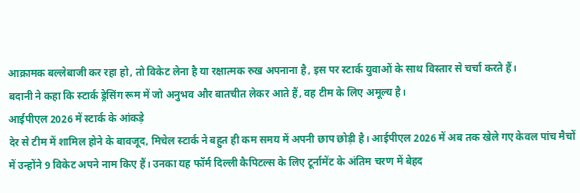आक्रामक बल्लेबाजी कर रहा हो, तो विकेट लेना है या रक्षात्मक रुख अपनाना है, इस पर स्टार्क युवाओं के साथ विस्तार से चर्चा करते हैं।
बदानी ने कहा कि स्टार्क ड्रेसिंग रूम में जो अनुभव और बातचीत लेकर आते हैं, वह टीम के लिए अमूल्य है।
आईपीएल 2026 में स्टार्क के आंकड़े
देर से टीम में शामिल होने के बावजूद, मिचेल स्टार्क ने बहुत ही कम समय में अपनी छाप छोड़ी है। आईपीएल 2026 में अब तक खेले गए केवल पांच मैचों में उन्होंने 9 विकेट अपने नाम किए हैं। उनका यह फॉर्म दिल्ली कैपिटल्स के लिए टूर्नामेंट के अंतिम चरण में बेहद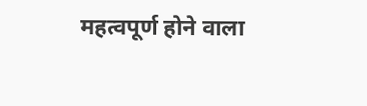महत्वपूर्ण होने वाला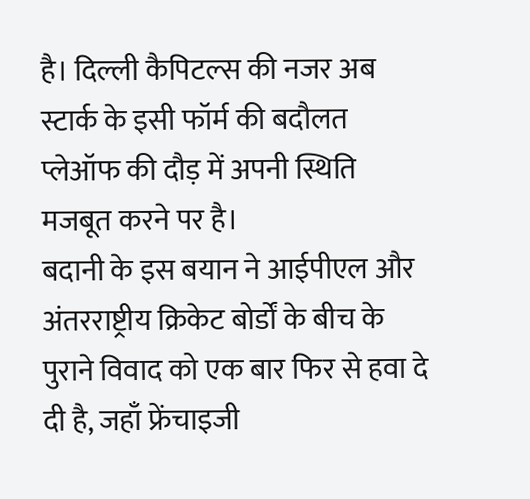है। दिल्ली कैपिटल्स की नजर अब स्टार्क के इसी फॉर्म की बदौलत प्लेऑफ की दौड़ में अपनी स्थिति मजबूत करने पर है।
बदानी के इस बयान ने आईपीएल और अंतरराष्ट्रीय क्रिकेट बोर्डों के बीच के पुराने विवाद को एक बार फिर से हवा दे दी है, जहाँ फ्रेंचाइजी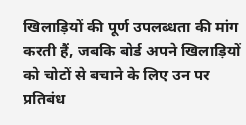खिलाड़ियों की पूर्ण उपलब्धता की मांग करती हैं, जबकि बोर्ड अपने खिलाड़ियों को चोटों से बचाने के लिए उन पर प्रतिबंध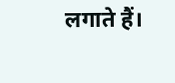लगाते हैं।